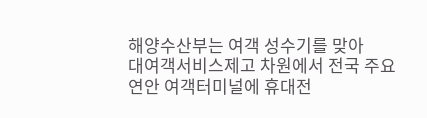해양수산부는 여객 성수기를 맞아
대여객서비스제고 차원에서 전국 주요 연안 여객터미널에 휴대전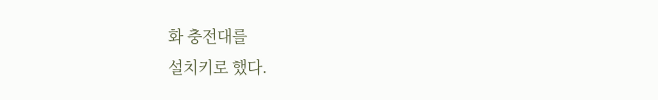화 충전대를
설치키로 했다.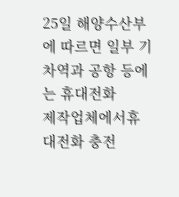25일 해양수산부에 따르면 일부 기차역과 공항 등에는 휴대전화
제작업체에서휴대전화 충전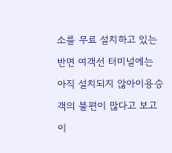소를 무료 설치하고 있는 반면 여객선 터미널에는
아직 설치되지 않아이용승객의 불편이 많다고 보고 이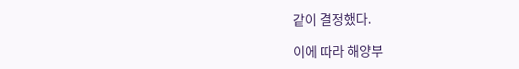같이 결정했다.

이에 따라 해양부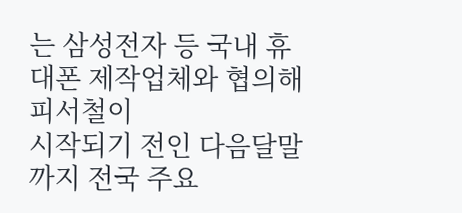는 삼성전자 등 국내 휴대폰 제작업체와 협의해 피서철이
시작되기 전인 다음달말까지 전국 주요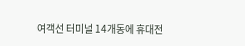여객선 터미널 14개동에 휴대전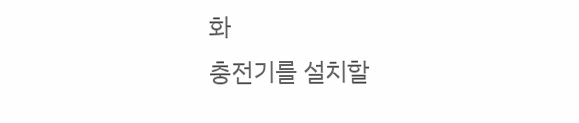화
충전기를 설치할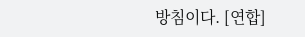방침이다. [연합]